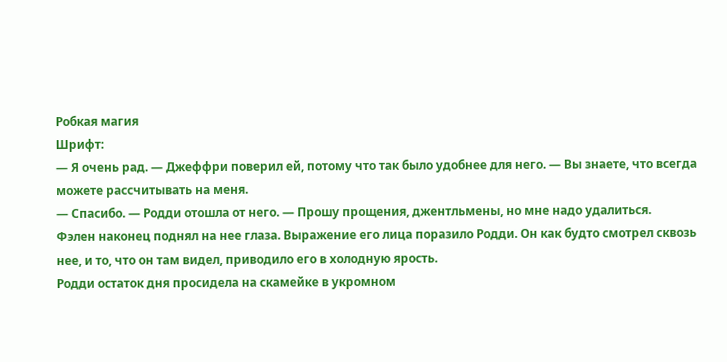Робкая магия
Шрифт:
— Я очень рад. — Джеффри поверил ей, потому что так было удобнее для него. — Вы знаете, что всегда можете рассчитывать на меня.
— Спасибо. — Родди отошла от него. — Прошу прощения, джентльмены, но мне надо удалиться.
Фэлен наконец поднял на нее глаза. Выражение его лица поразило Родди. Он как будто смотрел сквозь нее, и то, что он там видел, приводило его в холодную ярость.
Родди остаток дня просидела на скамейке в укромном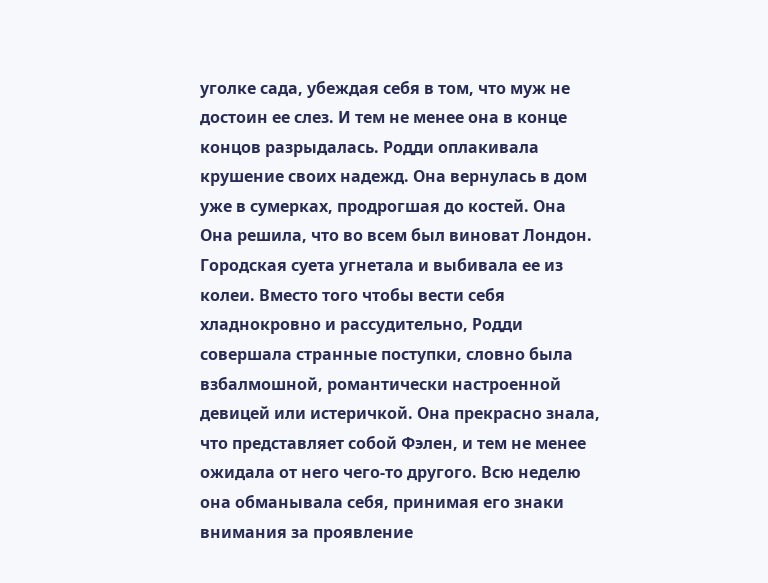уголке сада, убеждая себя в том, что муж не достоин ее слез. И тем не менее она в конце концов разрыдалась. Родди оплакивала крушение своих надежд. Она вернулась в дом уже в сумерках, продрогшая до костей. Она
Она решила, что во всем был виноват Лондон. Городская суета угнетала и выбивала ее из колеи. Вместо того чтобы вести себя хладнокровно и рассудительно, Родди совершала странные поступки, словно была взбалмошной, романтически настроенной девицей или истеричкой. Она прекрасно знала, что представляет собой Фэлен, и тем не менее ожидала от него чего-то другого. Всю неделю она обманывала себя, принимая его знаки внимания за проявление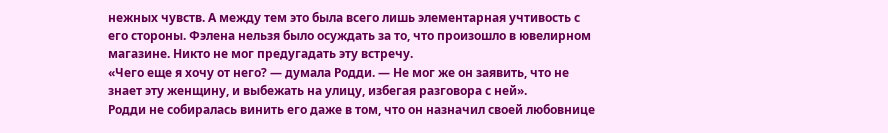нежных чувств. А между тем это была всего лишь элементарная учтивость с его стороны. Фэлена нельзя было осуждать за то, что произошло в ювелирном магазине. Никто не мог предугадать эту встречу.
«Чего еще я хочу от него? — думала Родди. — Не мог же он заявить, что не знает эту женщину, и выбежать на улицу, избегая разговора с ней».
Родди не собиралась винить его даже в том, что он назначил своей любовнице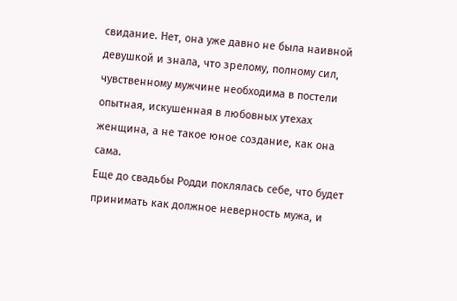свидание. Нет, она уже давно не была наивной девушкой и знала, что зрелому, полному сил, чувственному мужчине необходима в постели опытная, искушенная в любовных утехах женщина, а не такое юное создание, как она сама.
Еще до свадьбы Родди поклялась себе, что будет принимать как должное неверность мужа, и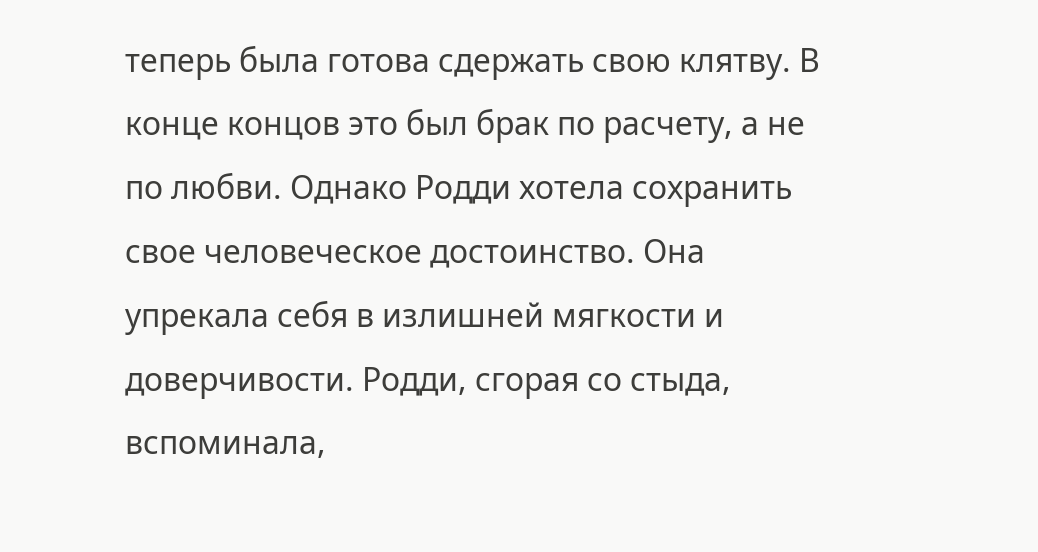теперь была готова сдержать свою клятву. В конце концов это был брак по расчету, а не по любви. Однако Родди хотела сохранить свое человеческое достоинство. Она упрекала себя в излишней мягкости и доверчивости. Родди, сгорая со стыда, вспоминала,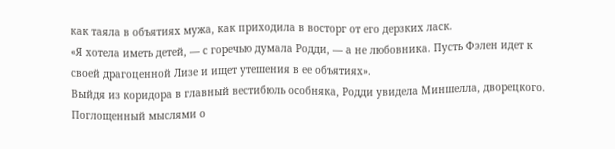как таяла в объятиях мужа, как приходила в восторг от его дерзких ласк.
«Я хотела иметь детей, — с горечью думала Родди, — а не любовника. Пусть Фэлен идет к своей драгоценной Лизе и ищет утешения в ее объятиях».
Выйдя из коридора в главный вестибюль особняка, Родди увидела Миншелла, дворецкого. Поглощенный мыслями о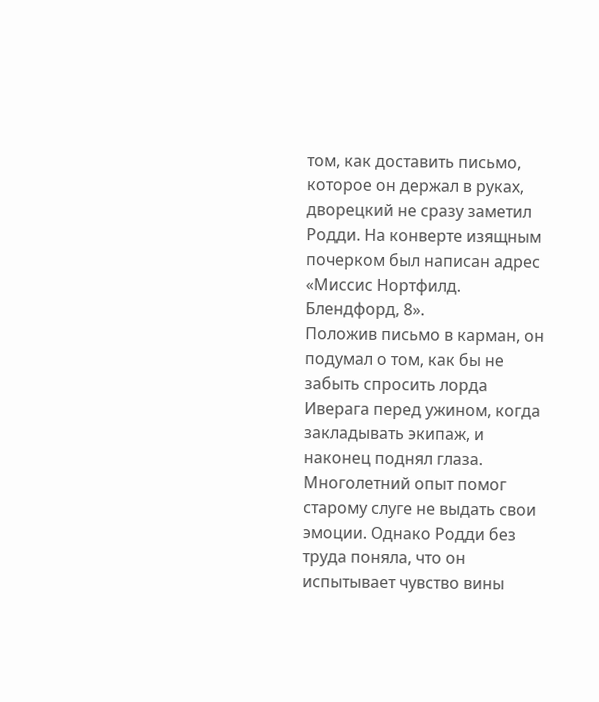том, как доставить письмо, которое он держал в руках, дворецкий не сразу заметил Родди. На конверте изящным почерком был написан адрес «Миссис Нортфилд. Блендфорд, 8».
Положив письмо в карман, он подумал о том, как бы не забыть спросить лорда Иверага перед ужином, когда закладывать экипаж, и наконец поднял глаза. Многолетний опыт помог старому слуге не выдать свои эмоции. Однако Родди без труда поняла, что он испытывает чувство вины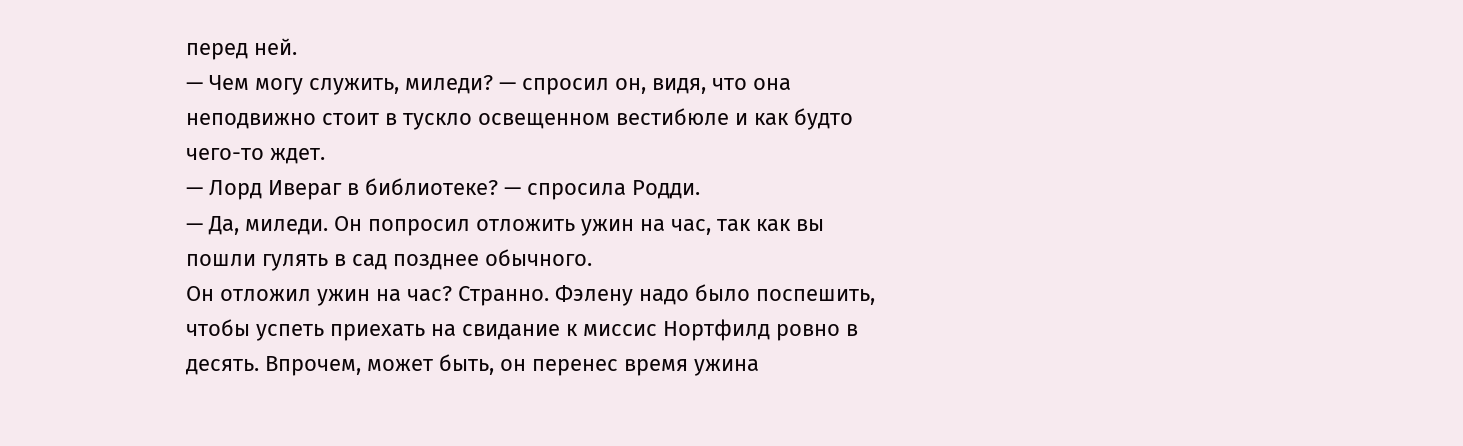перед ней.
— Чем могу служить, миледи? — спросил он, видя, что она неподвижно стоит в тускло освещенном вестибюле и как будто чего-то ждет.
— Лорд Ивераг в библиотеке? — спросила Родди.
— Да, миледи. Он попросил отложить ужин на час, так как вы пошли гулять в сад позднее обычного.
Он отложил ужин на час? Странно. Фэлену надо было поспешить, чтобы успеть приехать на свидание к миссис Нортфилд ровно в десять. Впрочем, может быть, он перенес время ужина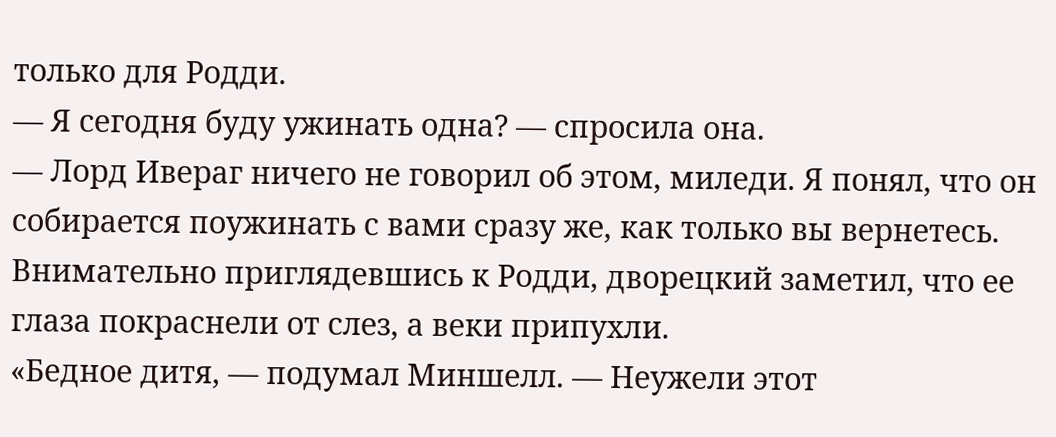только для Родди.
— Я сегодня буду ужинать одна? — спросила она.
— Лорд Ивераг ничего не говорил об этом, миледи. Я понял, что он собирается поужинать с вами сразу же, как только вы вернетесь.
Внимательно приглядевшись к Родди, дворецкий заметил, что ее глаза покраснели от слез, а веки припухли.
«Бедное дитя, — подумал Миншелл. — Неужели этот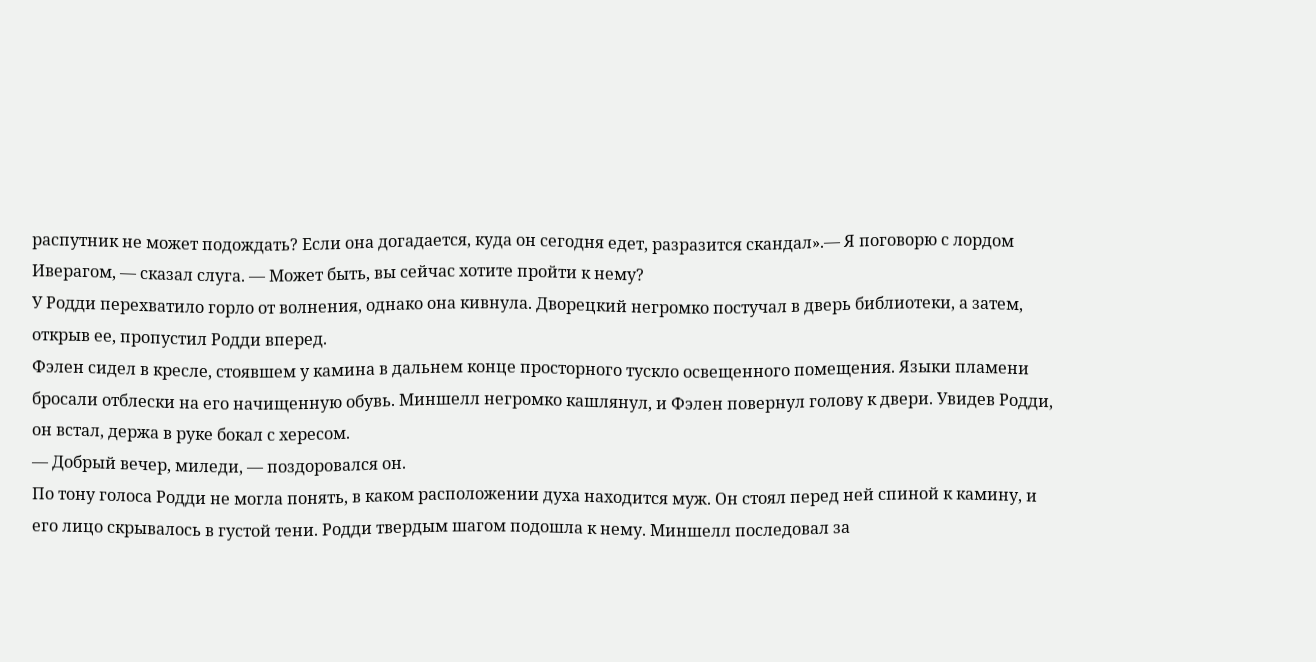распутник не может подождать? Если она догадается, куда он сегодня едет, разразится скандал».— Я поговорю с лордом Иверагом, — сказал слуга. — Может быть, вы сейчас хотите пройти к нему?
У Родди перехватило горло от волнения, однако она кивнула. Дворецкий негромко постучал в дверь библиотеки, а затем, открыв ее, пропустил Родди вперед.
Фэлен сидел в кресле, стоявшем у камина в дальнем конце просторного тускло освещенного помещения. Языки пламени бросали отблески на его начищенную обувь. Миншелл негромко кашлянул, и Фэлен повернул голову к двери. Увидев Родди, он встал, держа в руке бокал с хересом.
— Добрый вечер, миледи, — поздоровался он.
По тону голоса Родди не могла понять, в каком расположении духа находится муж. Он стоял перед ней спиной к камину, и его лицо скрывалось в густой тени. Родди твердым шагом подошла к нему. Миншелл последовал за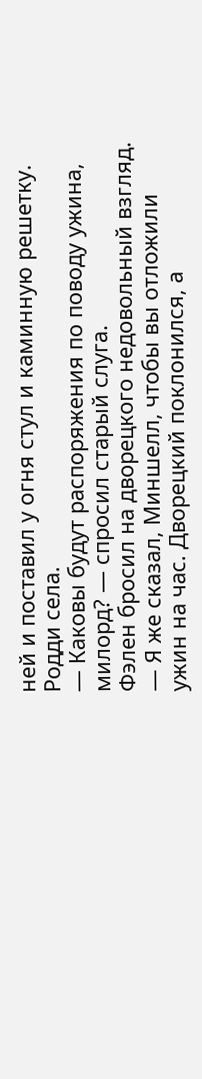ней и поставил у огня стул и каминную решетку. Родди села.
— Каковы будут распоряжения по поводу ужина, милорд? — спросил старый слуга.
Фэлен бросил на дворецкого недовольный взгляд.
— Я же сказал, Миншелл, чтобы вы отложили ужин на час. Дворецкий поклонился, а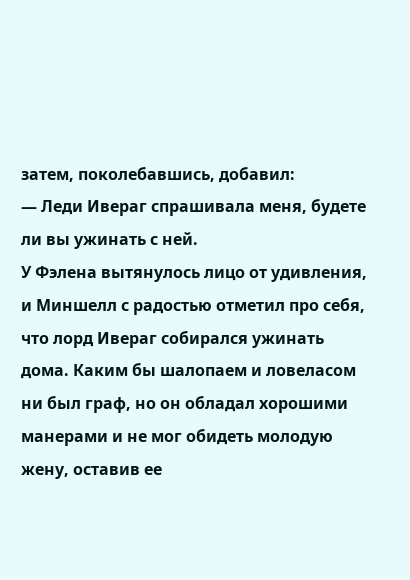затем, поколебавшись, добавил:
— Леди Ивераг спрашивала меня, будете ли вы ужинать с ней.
У Фэлена вытянулось лицо от удивления, и Миншелл с радостью отметил про себя, что лорд Ивераг собирался ужинать дома. Каким бы шалопаем и ловеласом ни был граф, но он обладал хорошими манерами и не мог обидеть молодую жену, оставив ее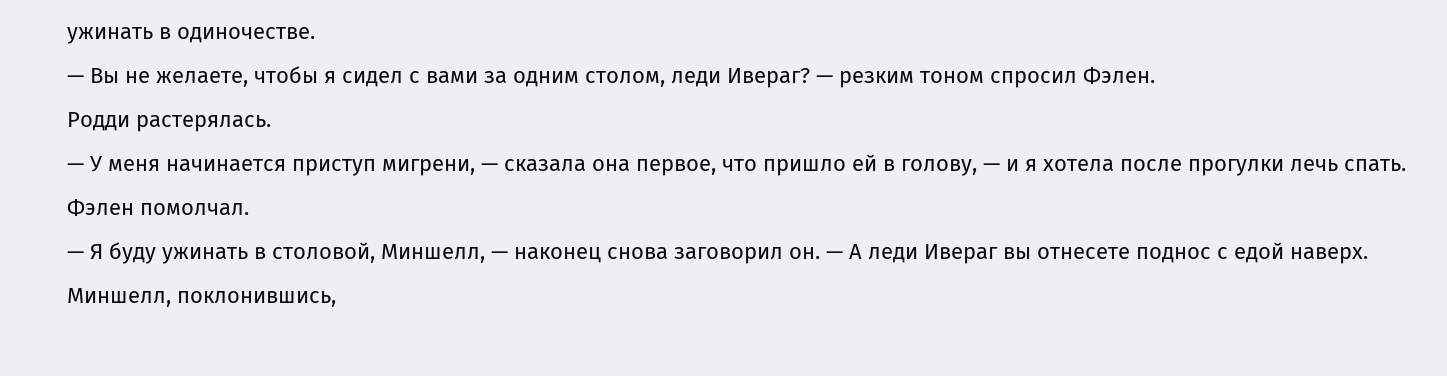ужинать в одиночестве.
— Вы не желаете, чтобы я сидел с вами за одним столом, леди Ивераг? — резким тоном спросил Фэлен.
Родди растерялась.
— У меня начинается приступ мигрени, — сказала она первое, что пришло ей в голову, — и я хотела после прогулки лечь спать.
Фэлен помолчал.
— Я буду ужинать в столовой, Миншелл, — наконец снова заговорил он. — А леди Ивераг вы отнесете поднос с едой наверх.
Миншелл, поклонившись,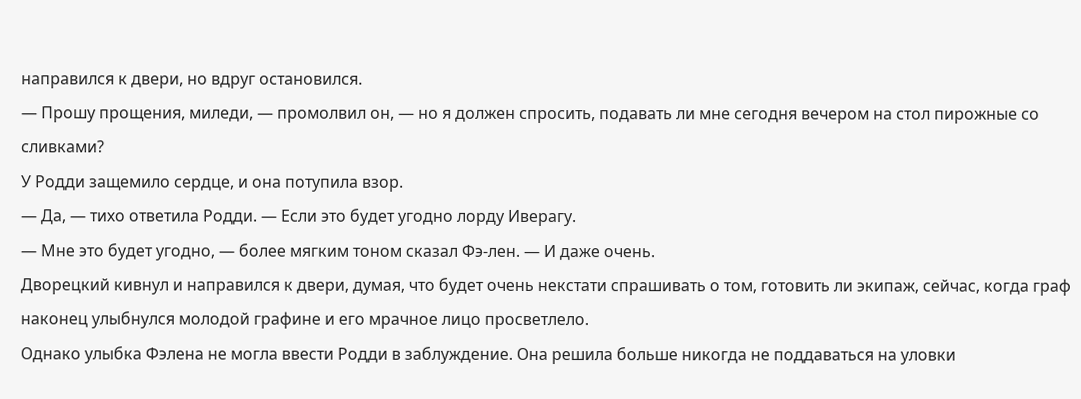направился к двери, но вдруг остановился.
— Прошу прощения, миледи, — промолвил он, — но я должен спросить, подавать ли мне сегодня вечером на стол пирожные со сливками?
У Родди защемило сердце, и она потупила взор.
— Да, — тихо ответила Родди. — Если это будет угодно лорду Иверагу.
— Мне это будет угодно, — более мягким тоном сказал Фэ-лен. — И даже очень.
Дворецкий кивнул и направился к двери, думая, что будет очень некстати спрашивать о том, готовить ли экипаж, сейчас, когда граф наконец улыбнулся молодой графине и его мрачное лицо просветлело.
Однако улыбка Фэлена не могла ввести Родди в заблуждение. Она решила больше никогда не поддаваться на уловки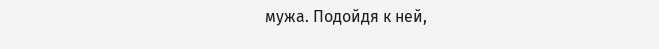мужа. Подойдя к ней,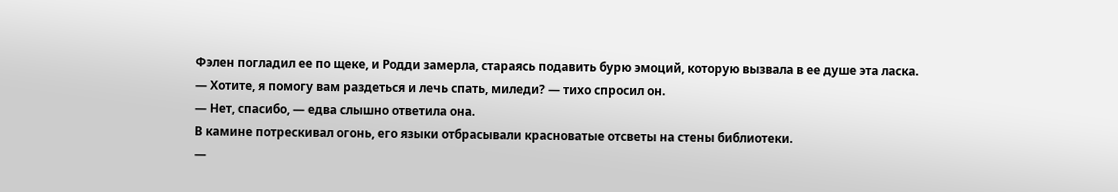Фэлен погладил ее по щеке, и Родди замерла, стараясь подавить бурю эмоций, которую вызвала в ее душе эта ласка.
— Хотите, я помогу вам раздеться и лечь спать, миледи? — тихо спросил он.
— Нет, спасибо, — едва слышно ответила она.
В камине потрескивал огонь, его языки отбрасывали красноватые отсветы на стены библиотеки.
—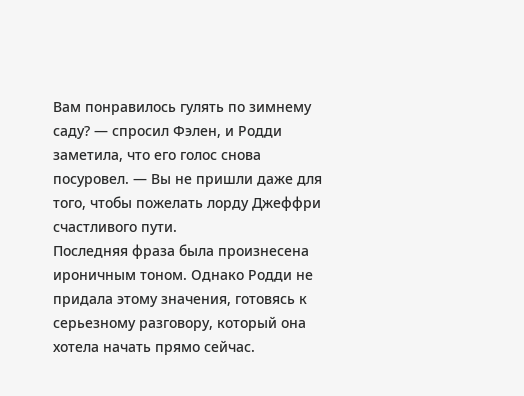Вам понравилось гулять по зимнему саду? — спросил Фэлен, и Родди заметила, что его голос снова посуровел. — Вы не пришли даже для того, чтобы пожелать лорду Джеффри счастливого пути.
Последняя фраза была произнесена ироничным тоном. Однако Родди не придала этому значения, готовясь к серьезному разговору, который она хотела начать прямо сейчас.